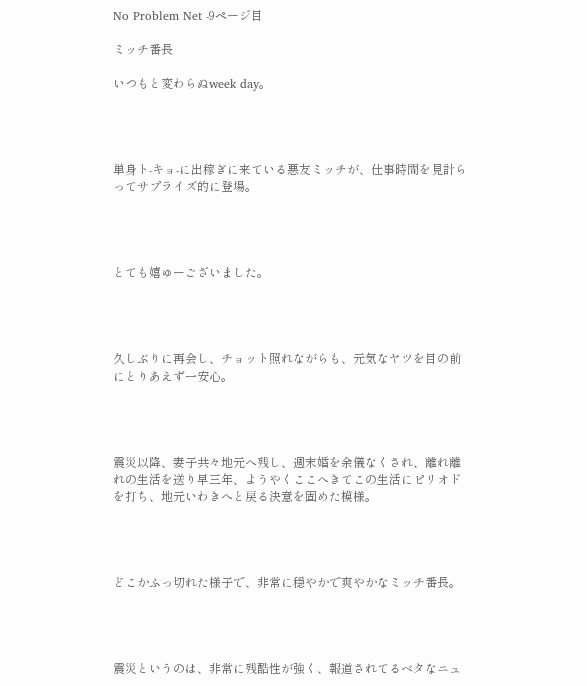No Problem Net -9ページ目

ミッチ番長

いつもと変わらぬweek day。




単身ト-キョ-に出稼ぎに来ている悪友ミッチが、仕事時間を見計らってサプライズ的に登場。




とても嬉ゅーございました。




久しぶりに再会し、チョット照れながらも、元気なヤツを目の前にとりあえず一安心。




震災以降、妻子共々地元へ残し、週末婚を余儀なくされ、離れ離れの生活を送り早三年、ようやくここへきてこの生活にピリオドを打ち、地元いわきへと戻る決意を固めた模様。




どこかふっ切れた様子で、非常に穏やかで爽やかなミッチ番長。




震災というのは、非常に残酷性が強く、報道されてるベタなニュ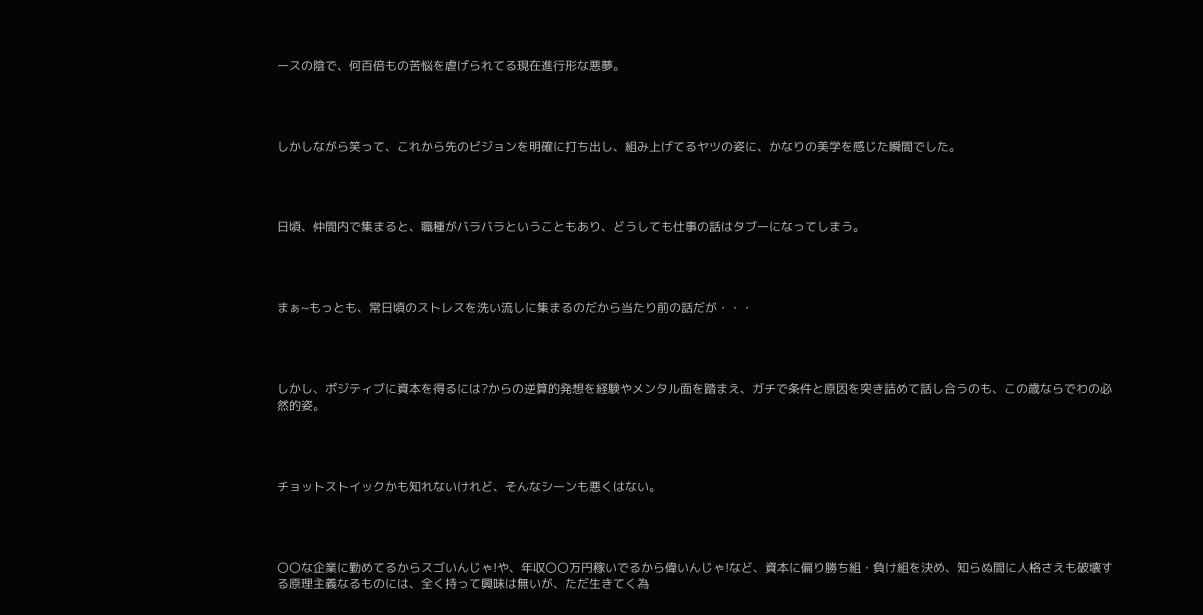ースの陰で、何百倍もの苦悩を虐げられてる現在進行形な悪夢。




しかしながら笑って、これから先のビジョンを明確に打ち出し、組み上げてるヤツの姿に、かなりの美学を感じた瞬間でした。




日頃、仲間内で集まると、職種がバラバラということもあり、どうしても仕事の話はタブーになってしまう。




まぁ~もっとも、常日頃のストレスを洗い流しに集まるのだから当たり前の話だが・・・




しかし、ポジティブに資本を得るには?からの逆算的発想を経験やメンタル面を踏まえ、ガチで条件と原因を突き詰めて話し合うのも、この歳ならでわの必然的姿。




チョットストイックかも知れないけれど、そんなシーンも悪くはない。




〇〇な企業に勤めてるからスゴいんじゃ!や、年収〇〇万円稼いでるから偉いんじゃ!など、資本に偏り勝ち組・負け組を決め、知らぬ間に人格さえも破壊する原理主義なるものには、全く持って興味は無いが、ただ生きてく為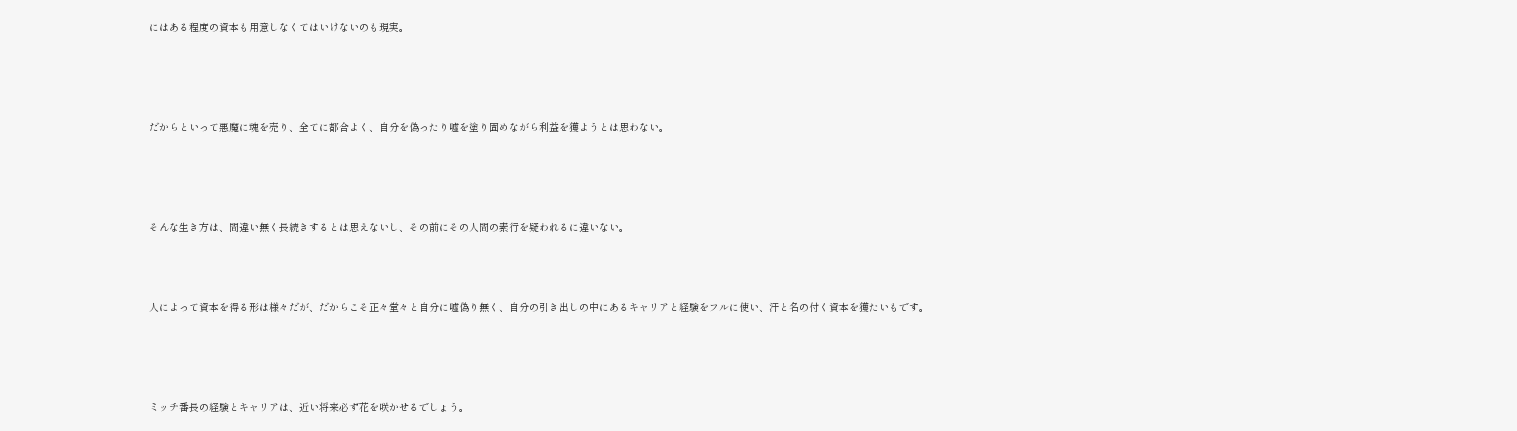にはある程度の資本も用意しなくてはいけないのも現実。




だからといって悪魔に魂を売り、全てに都合よく、自分を偽ったり嘘を塗り固めながら利益を獲ようとは思わない。




そんな生き方は、間違い無く長続きするとは思えないし、その前にその人間の素行を疑われるに違いない。



人によって資本を得る形は様々だが、だからこそ正々堂々と自分に嘘偽り無く、自分の引き出しの中にあるキャリアと経験をフルに使い、汗と名の付く資本を獲たいもです。




ミッチ番長の経験とキャリアは、近い将来必ず花を咲かせるでしょう。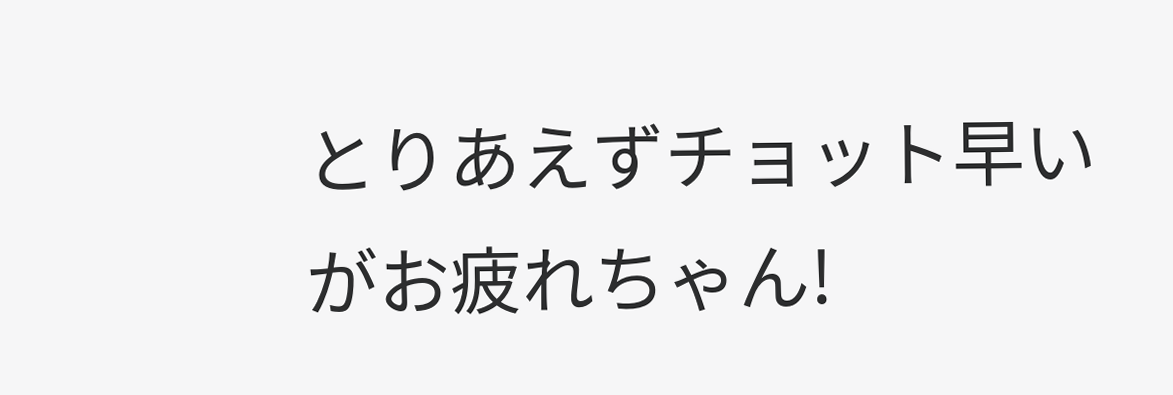とりあえずチョット早いがお疲れちゃん!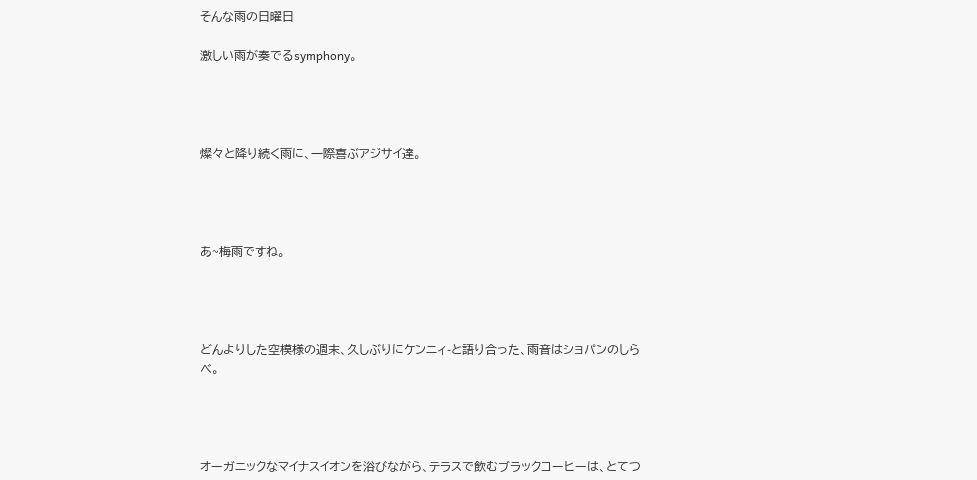そんな雨の日曜日

激しい雨が奏でるsymphony。




燦々と降り続く雨に、一際喜ぶアジサイ達。




あ~梅雨ですね。




どんよりした空模様の週末、久しぶりにケンニィ-と語り合った、雨音はショパンのしらべ。




オーガニックなマイナスイオンを浴びながら、テラスで飲むブラックコーヒーは、とてつ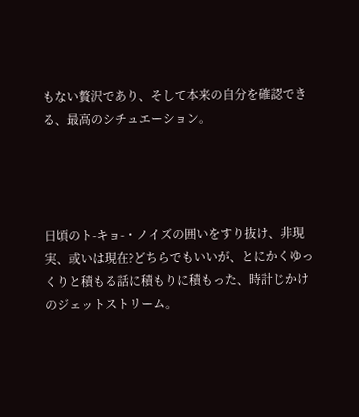もない贅沢であり、そして本来の自分を確認できる、最高のシチュエーション。




日頃のト-キョ-・ノイズの囲いをすり抜け、非現実、或いは現在?どちらでもいいが、とにかくゆっくりと積もる話に積もりに積もった、時計じかけのジェットストリーム。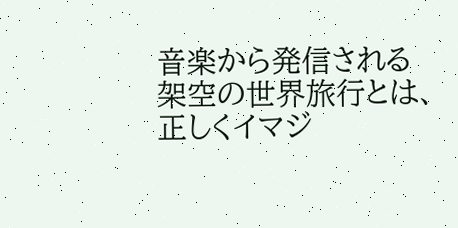音楽から発信される架空の世界旅行とは、正しくイマジ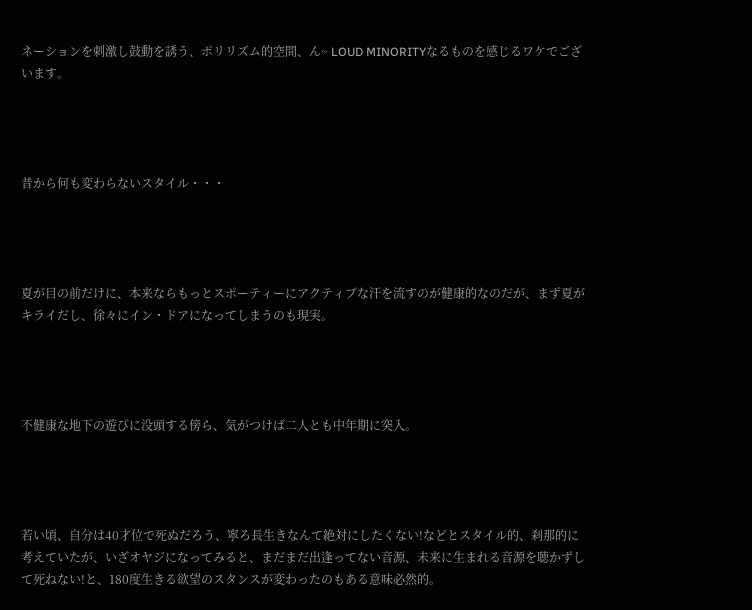ネーションを刺激し鼓動を誘う、ポリリズム的空間、ん~ LOUD MINORITYなるものを感じるワケでございます。




昔から何も変わらないスタイル・・・




夏が目の前だけに、本来ならもっとスポーティーにアクティブな汗を流すのが健康的なのだが、まず夏がキライだし、徐々にイン・ドアになってしまうのも現実。




不健康な地下の遊びに没頭する傍ら、気がつけば二人とも中年期に突入。




若い頃、自分は40才位で死ぬだろう、寧ろ長生きなんて絶対にしたくない!などとスタイル的、刹那的に考えていたが、いざオヤジになってみると、まだまだ出逢ってない音源、未来に生まれる音源を聴かずして死ねない!と、180度生きる欲望のスタンスが変わったのもある意味必然的。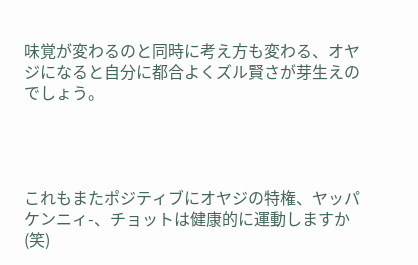味覚が変わるのと同時に考え方も変わる、オヤジになると自分に都合よくズル賢さが芽生えのでしょう。




これもまたポジティブにオヤジの特権、ヤッパケンニィ-、チョットは健康的に運動しますか(笑)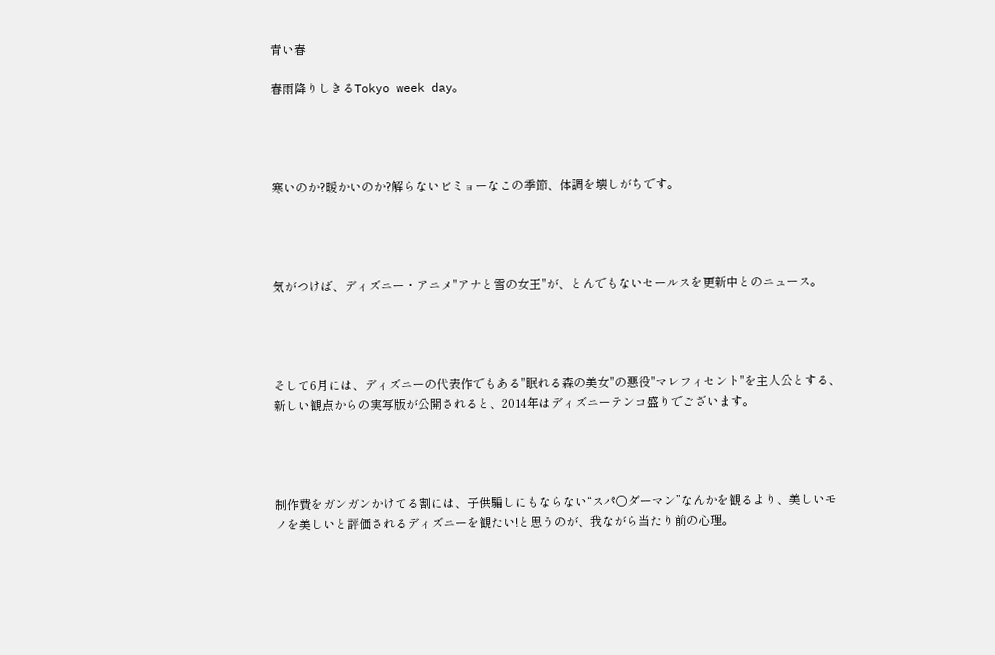青い春

春雨降りしきるTokyo week day。




寒いのか?暖かいのか?解らないビミョーなこの季節、体調を壊しがちです。




気がつけば、ディズニー・アニメ"アナと雪の女王"が、とんでもないセールスを更新中とのニュース。




そして6月には、ディズニーの代表作でもある"眠れる森の美女"の悪役"マレフィセント"を主人公とする、新しい観点からの実写版が公開されると、2014年はディズニーテンコ盛りでございます。




制作費をガンガンかけてる割には、子供騙しにもならない“スパ〇ダーマン”なんかを観るより、美しいモノを美しいと評価されるディズニーを観たい!と思うのが、我ながら当たり前の心理。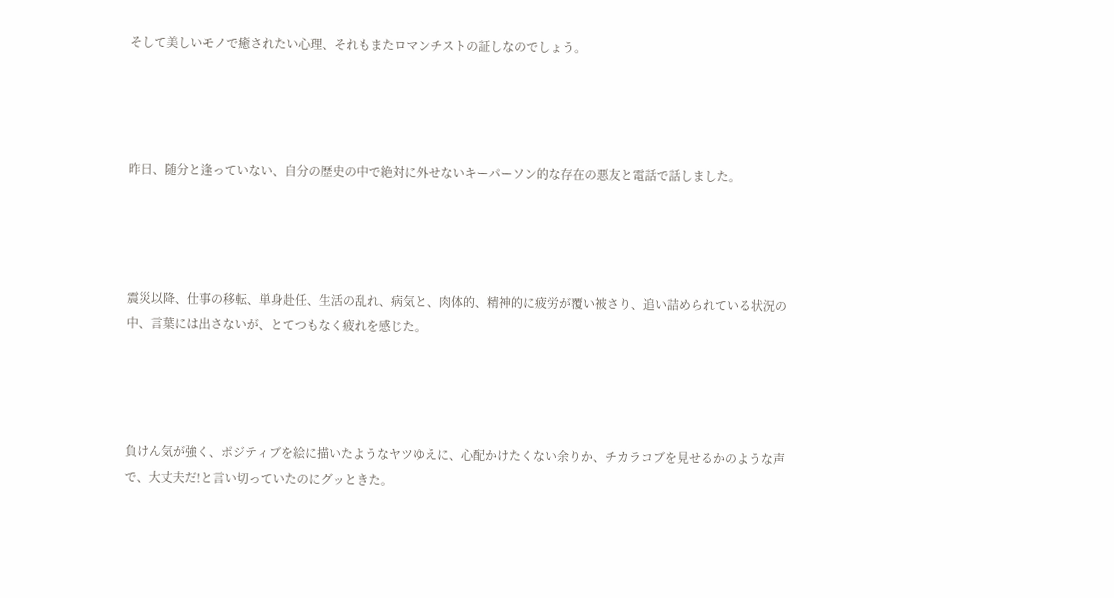そして美しいモノで癒されたい心理、それもまたロマンチストの証しなのでしょう。




昨日、随分と逢っていない、自分の歴史の中で絶対に外せないキーパーソン的な存在の悪友と電話で話しました。




震災以降、仕事の移転、単身赴任、生活の乱れ、病気と、肉体的、精神的に疲労が覆い被さり、追い詰められている状況の中、言葉には出さないが、とてつもなく疲れを感じた。




負けん気が強く、ポジティブを絵に描いたようなヤツゆえに、心配かけたくない余りか、チカラコブを見せるかのような声で、大丈夫だ!と言い切っていたのにグッときた。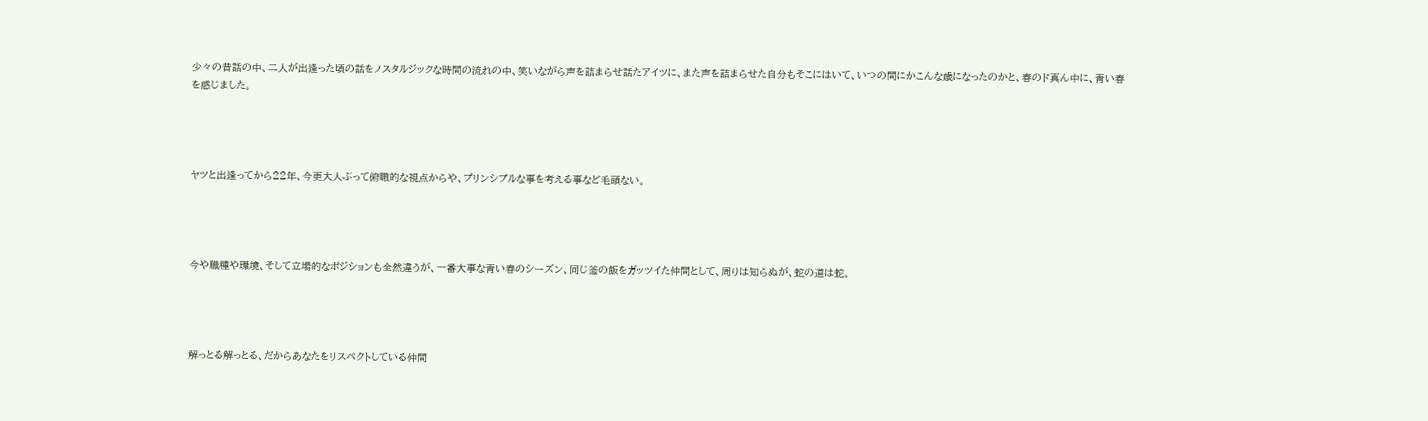少々の昔話の中、二人が出逢った頃の話をノスタルジックな時間の流れの中、笑いながら声を詰まらせ話たアイツに、また声を詰まらせた自分もそこにはいて、いつの間にかこんな歳になったのかと、春のド真ん中に、青い春を感じました。




ヤツと出逢ってから22年、今更大人ぶって俯瞰的な視点からや、プリンシプルな事を考える事など毛頭ない。




今や職種や環境、そして立場的なポジションも全然違うが、一番大事な青い春のシーズン、同じ釜の飯をガッツイた仲間として、周りは知らぬが、蛇の道は蛇。




解っとる解っとる、だからあなたをリスペクトしている仲間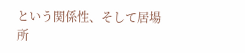という関係性、そして居場所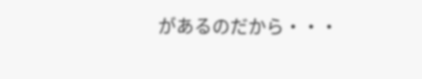があるのだから・・・